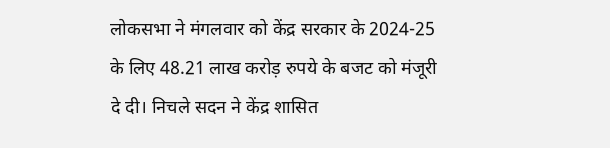लोकसभा ने मंगलवार को केंद्र सरकार के 2024-25 के लिए 48.21 लाख करोड़ रुपये के बजट को मंजूरी दे दी। निचले सदन ने केंद्र शासित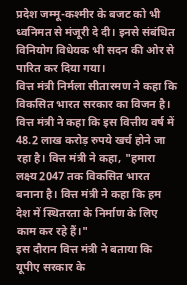प्रदेश जम्मू-कश्मीर के बजट को भी ध्वनिमत से मंजूरी दे दी। इनसे संबंधित विनियोग विधेयक भी सदन की ओर से पारित कर दिया गया।
वित्त मंत्री निर्मला सीतारमण ने कहा कि विकसित भारत सरकार का विजन है। वित्त मंत्री ने कहा कि इस वित्तीय वर्ष में 48.2 लाख करोड़ रुपये खर्च होने जा रहा है। वित्त मंत्री ने कहा, "हमारा लक्ष्य 2047 तक विकसित भारत बनाना है। वित्त मंत्री ने कहा कि हम देश में स्थितरता के निर्माण के लिए काम कर रहे हैं।"
इस दौरान वित्त मंत्री ने बताया कि यूपीए सरकार के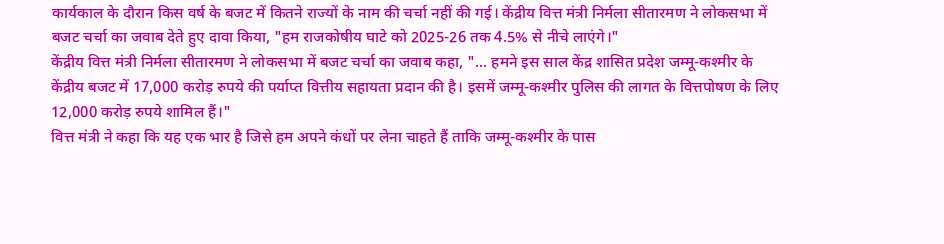कार्यकाल के दौरान किस वर्ष के बजट में कितने राज्यों के नाम की चर्चा नहीं की गई। केंद्रीय वित्त मंत्री निर्मला सीतारमण ने लोकसभा में बजट चर्चा का जवाब देते हुए दावा किया, "हम राजकोषीय घाटे को 2025-26 तक 4.5% से नीचे लाएंगे।"
केंद्रीय वित्त मंत्री निर्मला सीतारमण ने लोकसभा में बजट चर्चा का जवाब कहा, "... हमने इस साल केंद्र शासित प्रदेश जम्मू-कश्मीर के केंद्रीय बजट में 17,000 करोड़ रुपये की पर्याप्त वित्तीय सहायता प्रदान की है। इसमें जम्मू-कश्मीर पुलिस की लागत के वित्तपोषण के लिए 12,000 करोड़ रुपये शामिल हैं।"
वित्त मंत्री ने कहा कि यह एक भार है जिसे हम अपने कंधों पर लेना चाहते हैं ताकि जम्मू-कश्मीर के पास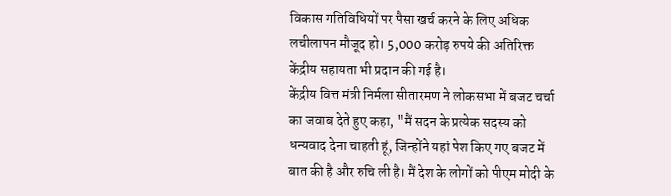विकास गतिविधियों पर पैसा खर्च करने के लिए अधिक लचीलापन मौजूद हो। 5,000 करोड़ रुपये की अतिरिक्त केंद्रीय सहायता भी प्रदान की गई है।
केंद्रीय वित्त मंत्री निर्मला सीतारमण ने लोकसभा में बजट चर्चा का जवाब देते हुए कहा, "मैं सदन के प्रत्येक सदस्य को धन्यवाद देना चाहती हूं, जिन्होंने यहां पेश किए गए बजट में बात की है और रुचि ली है। मैं देश के लोगों को पीएम मोदी के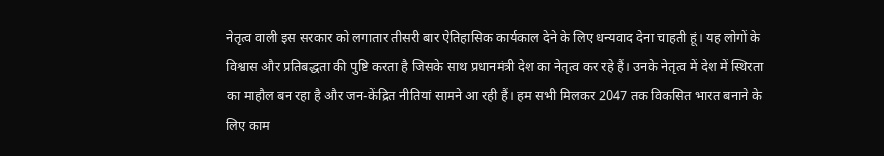नेतृत्व वाली इस सरकार को लगातार तीसरी बार ऐतिहासिक कार्यकाल देने के लिए धन्यवाद देना चाहती हूं। यह लोगों के विश्वास और प्रतिबद्धता की पुष्टि करता है जिसके साथ प्रधानमंत्री देश का नेतृत्व कर रहे हैं। उनके नेतृत्व में देश में स्थिरता का माहौल बन रहा है और जन-केंद्रित नीतियां सामने आ रही हैं। हम सभी मिलकर 2047 तक विकसित भारत बनाने के लिए काम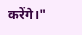करेंगे।"